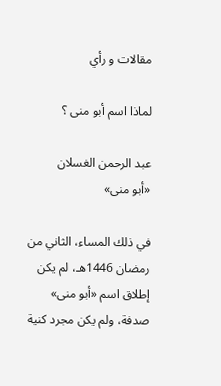مقالات و رأي

لماذا اسم أبو منى ؟

عبد الرحمن الغسلان
«أبو منى»

في ذلك المساء، الثاني من رمضان 1446هـ، لم يكن إطلاق اسم «أبو منى» صدفة، ولم يكن مجرد كنية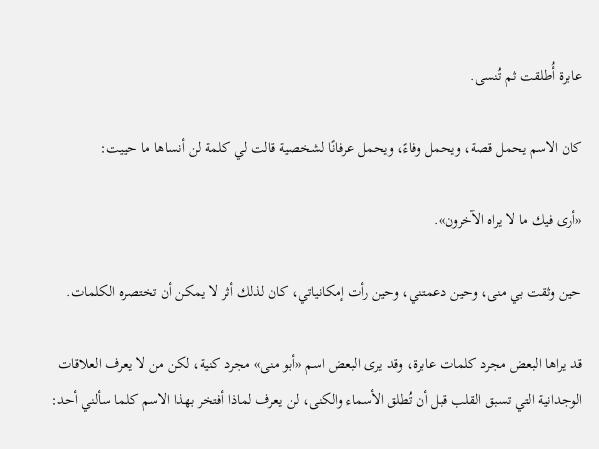عابرة أُطلقت ثم تُنسى.

كان الاسم يحمل قصة، ويحمل وفاءً، ويحمل عرفانًا لشخصية قالت لي كلمة لن أنساها ما حييت:

«أرى فيك ما لا يراه الآخرون».

حين وثقت بي منى، وحين دعمتني، وحين رأت إمكانياتي، كان لذلك أثر لا يمكن أن تختصره الكلمات.

قد يراها البعض مجرد كلمات عابرة، وقد يرى البعض اسم «أبو منى» مجرد كنية، لكن من لا يعرف العلاقات الوجدانية التي تسبق القلب قبل أن تُطلق الأسماء والكنى، لن يعرف لماذا أفتخر بهذا الاسم كلما سألني أحد: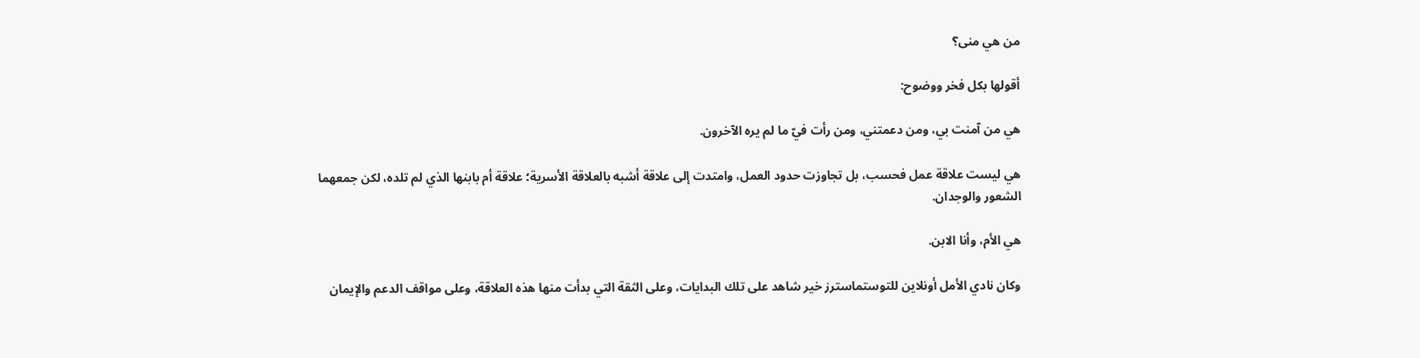من هي منى؟

أقولها بكل فخر ووضوح:

هي من آمنت بي، ومن دعمتني، ومن رأت فيّ ما لم يره الآخرون.

هي ليست علاقة عمل فحسب، بل تجاوزت حدود العمل، وامتدت إلى علاقة أشبه بالعلاقة الأسرية؛ علاقة أم بابنها الذي لم تلده، لكن جمعهما الشعور والوجدان.

هي الأم، وأنا الابن.

وكان نادي الأمل أونلاين للتوستماسترز خير شاهد على تلك البدايات، وعلى الثقة التي بدأت منها هذه العلاقة، وعلى مواقف الدعم والإيمان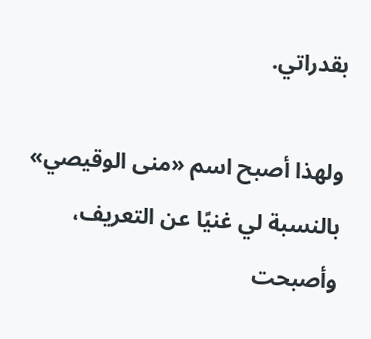بقدراتي.

ولهذا أصبح اسم «منى الوقيصي» بالنسبة لي غنيًا عن التعريف، وأصبحت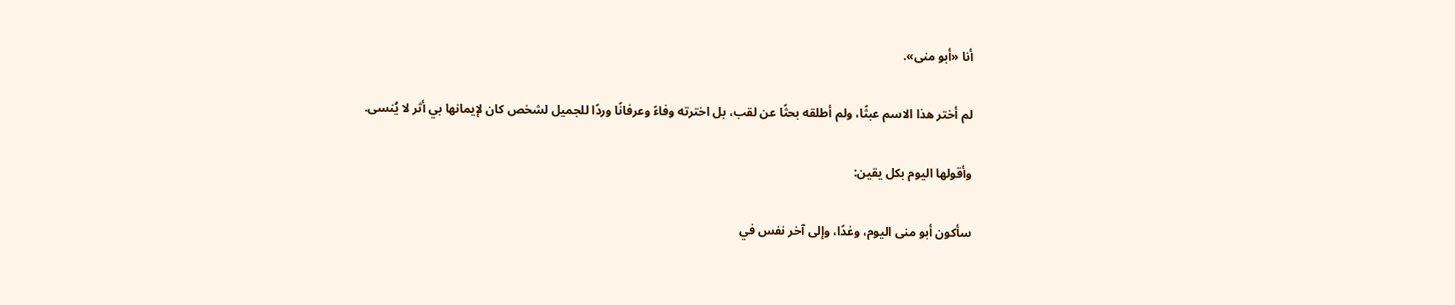أنا «أبو منى».

لم أختر هذا الاسم عبثًا، ولم أطلقه بحثًا عن لقب، بل اخترته وفاءً وعرفانًا وردًا للجميل لشخص كان لإيمانها بي أثر لا يُنسى.

وأقولها اليوم بكل يقين:

سأكون أبو منى اليوم، وغدًا، وإلى آخر نفس في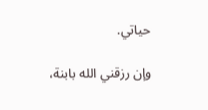حياتي.

وإن رزقني الله بابنة،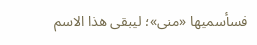فسأسميها «منى»؛ ليبقى هذا الاسم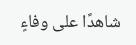شاهدًا على وفاءٍ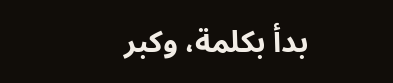بدأ بكلمة، وكبر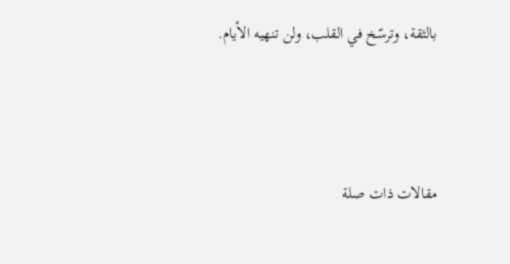بالثقة، وترسّخ في القلب، ولن تنهيه الأيام.



مقالات ذات صلة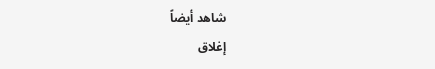شاهد أيضاً
إغلاق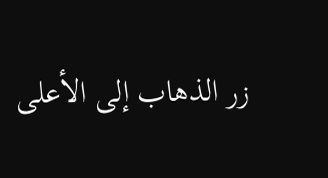زر الذهاب إلى الأعلى